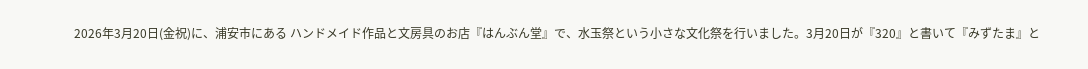2026年3月20日(金祝)に、浦安市にある ハンドメイド作品と文房具のお店『はんぶん堂』で、水玉祭という小さな文化祭を行いました。3月20日が『320』と書いて『みずたま』と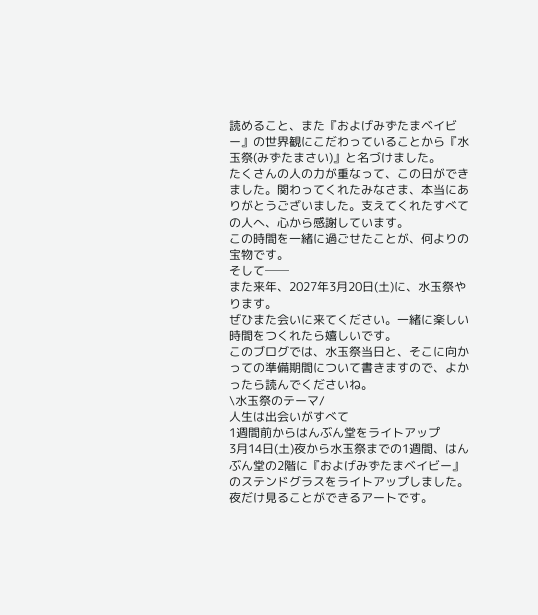読めること、また『およげみずたまベイビー』の世界観にこだわっていることから『水玉祭(みずたまさい)』と名づけました。
たくさんの人の力が重なって、この日ができました。関わってくれたみなさま、本当にありがとうございました。支えてくれたすべての人へ、心から感謝しています。
この時間を一緒に過ごせたことが、何よりの宝物です。
そして──
また来年、2027年3月20日(土)に、水玉祭やります。
ぜひまた会いに来てください。一緒に楽しい時間をつくれたら嬉しいです。
このブログでは、水玉祭当日と、そこに向かっての準備期間について書きますので、よかったら読んでくださいね。
\水玉祭のテーマ/
人生は出会いがすべて
1週間前からはんぶん堂をライトアップ
3月14日(土)夜から水玉祭までの1週間、はんぶん堂の2階に『およげみずたまベイビー』のステンドグラスをライトアップしました。夜だけ見ることができるアートです。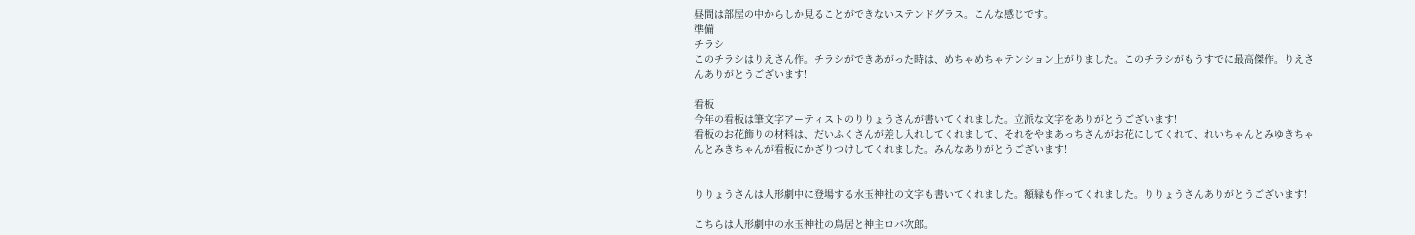昼間は部屋の中からしか見ることができないステンドグラス。こんな感じです。
準備
チラシ
このチラシはりえさん作。チラシができあがった時は、めちゃめちゃテンション上がりました。このチラシがもうすでに最高傑作。りえさんありがとうございます!

看板
今年の看板は筆文字アーティストのりりょうさんが書いてくれました。立派な文字をありがとうございます!
看板のお花飾りの材料は、だいふくさんが差し入れしてくれまして、それをやまあっちさんがお花にしてくれて、れいちゃんとみゆきちゃんとみきちゃんが看板にかざりつけしてくれました。みんなありがとうございます!


りりょうさんは人形劇中に登場する水玉神社の文字も書いてくれました。額縁も作ってくれました。りりょうさんありがとうございます!

こちらは人形劇中の水玉神社の鳥居と神主ロバ次郎。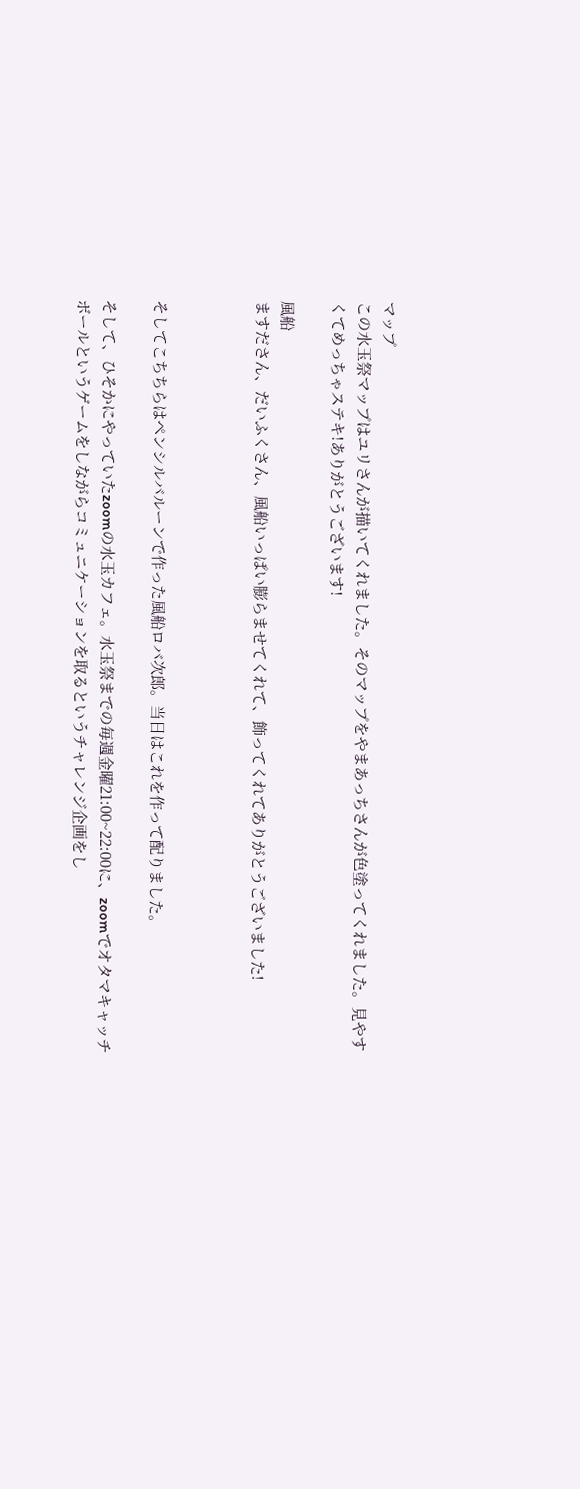マップ
この水玉祭マップはユリさんが描いてくれました。そのマップをやまあっちさんが色塗ってくれました。見やすくてめっちゃステキ!ありがとうございます!

風船
ますださん、だいふくさん、風船いっぱい膨らませてくれて、飾ってくれてありがとうございました!



そしてこちちらはペンシルバルーンで作った風船ロバ次郎。当日はこれを作って配りました。

そして、ひそかにやっていたzoomの水玉カフェ。水玉祭までの毎週金曜21:00~22:00に、zoomでオタマキャッチボールというゲームをしながらコミュニケーションを取るというチャレンジ企画をし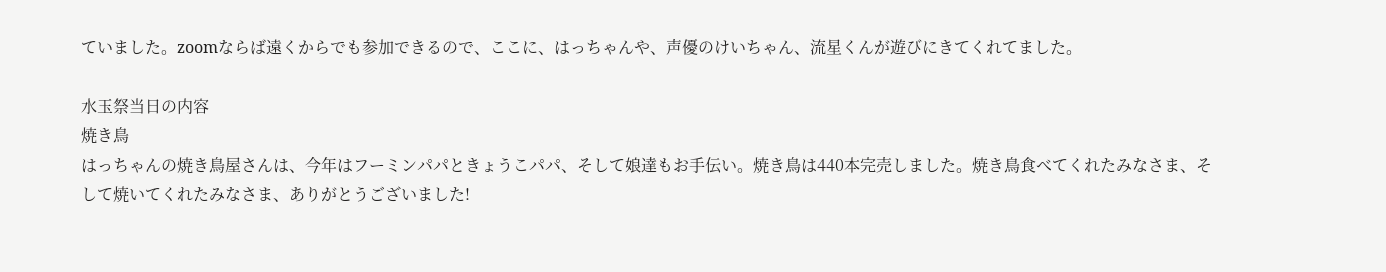ていました。zoomならば遠くからでも参加できるので、ここに、はっちゃんや、声優のけいちゃん、流星くんが遊びにきてくれてました。

水玉祭当日の内容
焼き鳥
はっちゃんの焼き鳥屋さんは、今年はフーミンパパときょうこパパ、そして娘達もお手伝い。焼き鳥は440本完売しました。焼き鳥食べてくれたみなさま、そして焼いてくれたみなさま、ありがとうございました!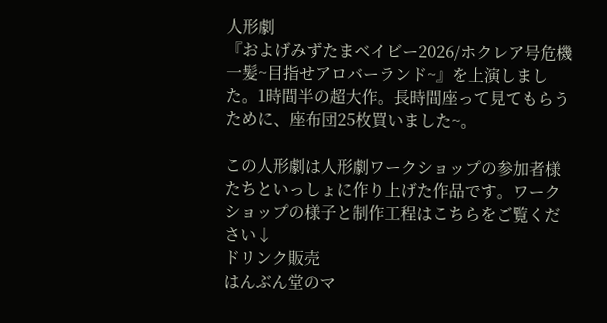人形劇
『およげみずたまベイビー2026/ホクレア号危機一髪~目指せアロバーランド~』を上演しました。1時間半の超大作。長時間座って見てもらうために、座布団25枚買いました~。

この人形劇は人形劇ワークショップの参加者様たちといっしょに作り上げた作品です。ワークショップの様子と制作工程はこちらをご覧ください↓
ドリンク販売
はんぶん堂のマ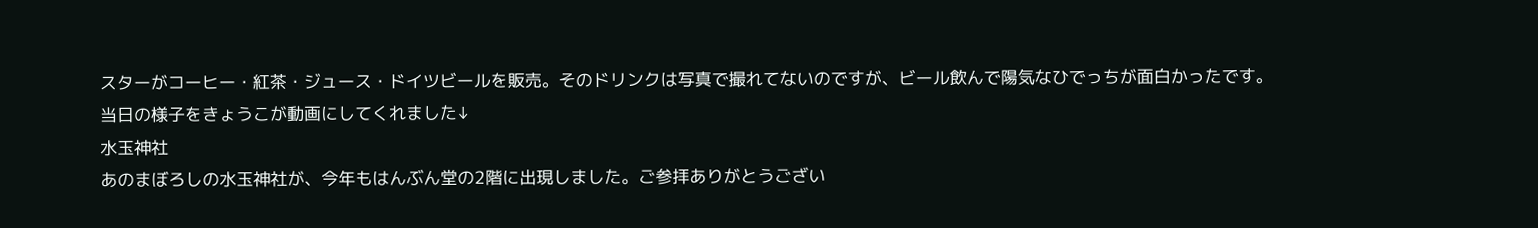スターがコーヒー・紅茶・ジュース・ドイツビールを販売。そのドリンクは写真で撮れてないのですが、ビール飲んで陽気なひでっちが面白かったです。
当日の様子をきょうこが動画にしてくれました↓
水玉神社
あのまぼろしの水玉神社が、今年もはんぶん堂の2階に出現しました。ご参拝ありがとうござい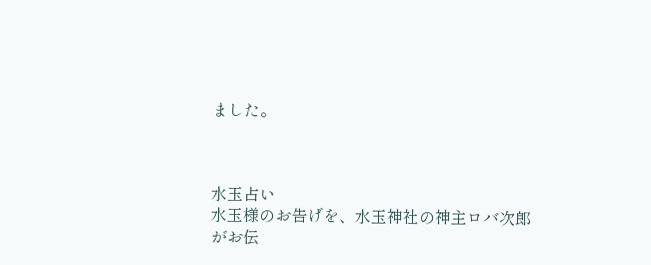ました。



水玉占い
水玉様のお告げを、水玉神社の神主ロバ次郎がお伝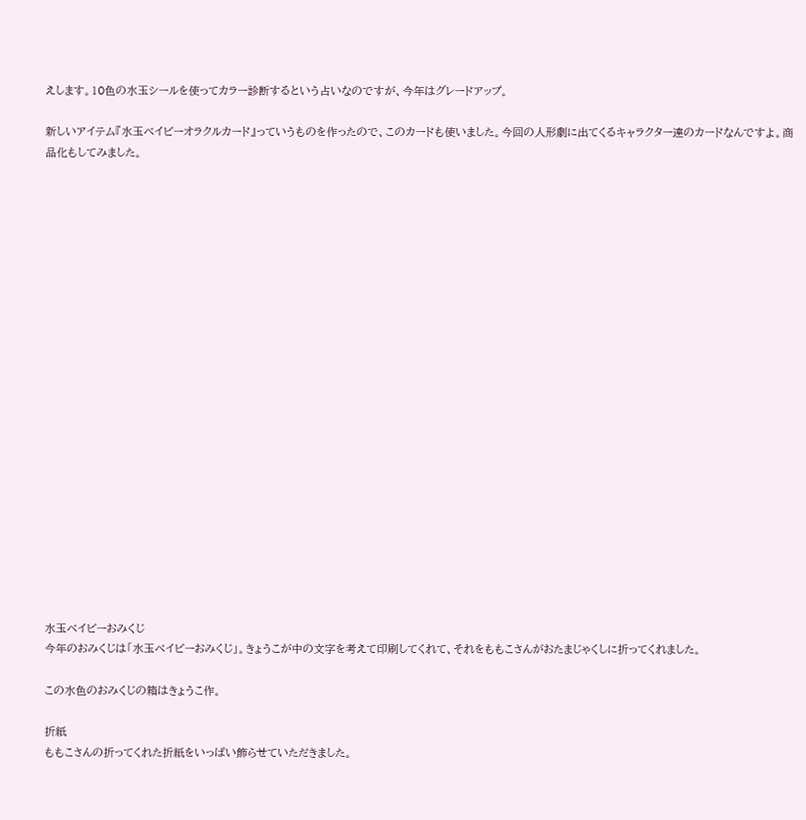えします。10色の水玉シールを使ってカラー診断するという占いなのですが、今年はグレードアップ。

新しいアイテム『水玉ベイビーオラクルカード』っていうものを作ったので、このカードも使いました。今回の人形劇に出てくるキャラクター達のカードなんですよ。商品化もしてみました。






















水玉ベイビーおみくじ
今年のおみくじは「水玉ベイビーおみくじ」。きょうこが中の文字を考えて印刷してくれて、それをももこさんがおたまじゃくしに折ってくれました。

この水色のおみくじの箱はきょうこ作。

折紙
ももこさんの折ってくれた折紙をいっぱい飾らせていただきました。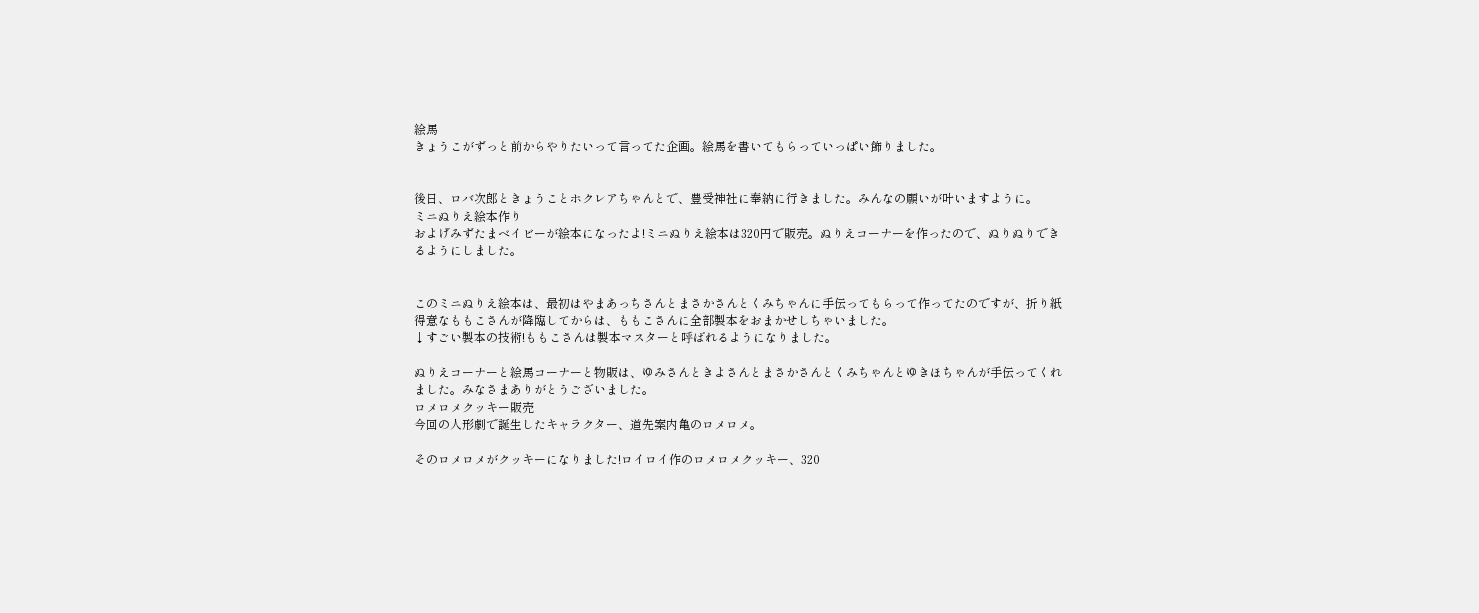絵馬
きょうこがずっと前からやりたいって言ってた企画。絵馬を書いてもらっていっぱい飾りました。


後日、ロバ次郎ときょうことホクレアちゃんとで、豊受神社に奉納に行きました。みんなの願いが叶いますように。
ミニぬりえ絵本作り
およげみずたまベイビーが絵本になったよ!ミニぬりえ絵本は320円で販売。ぬりえコーナーを作ったので、ぬりぬりできるようにしました。


このミニぬりえ絵本は、最初はやまあっちさんとまさかさんとくみちゃんに手伝ってもらって作ってたのですが、折り紙得意なももこさんが降臨してからは、ももこさんに全部製本をおまかせしちゃいました。
↓すごい製本の技術!ももこさんは製本マスターと呼ばれるようになりました。

ぬりえコーナーと絵馬コーナーと物販は、ゆみさんときよさんとまさかさんとくみちゃんとゆきほちゃんが手伝ってくれました。みなさまありがとうございました。
ロメロメクッキー販売
今回の人形劇で誕生したキャラクター、道先案内亀のロメロメ。

そのロメロメがクッキーになりました!ロイロイ作のロメロメクッキー、320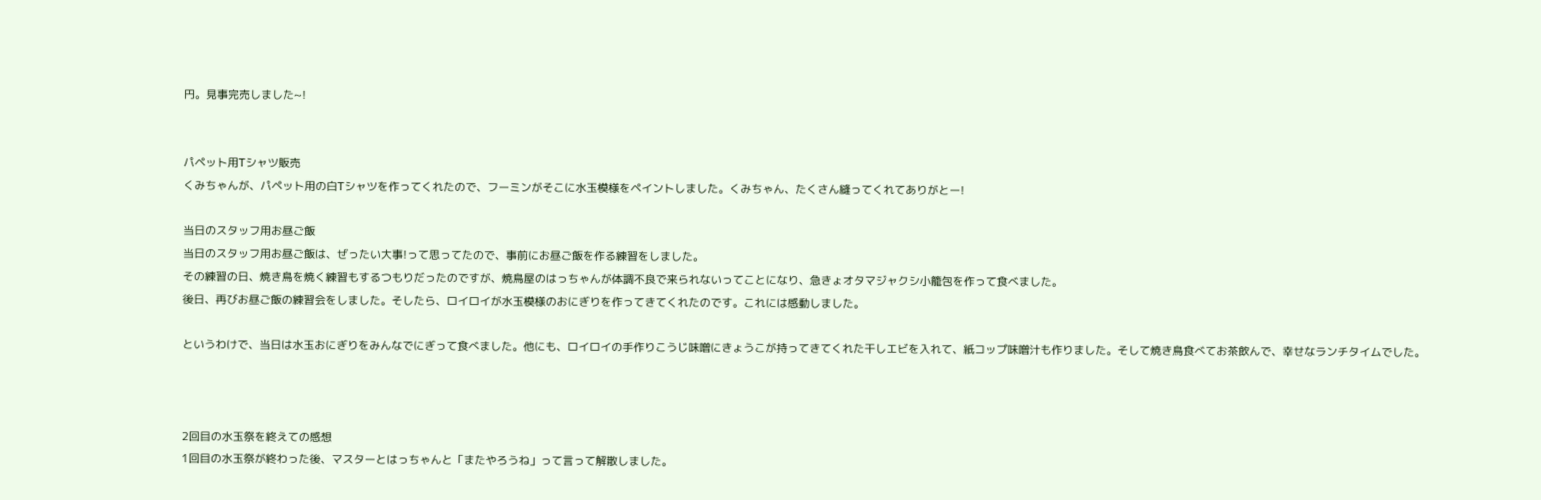円。見事完売しました~!


パペット用Tシャツ販売
くみちゃんが、パペット用の白Tシャツを作ってくれたので、フーミンがそこに水玉模様をペイントしました。くみちゃん、たくさん縫ってくれてありがとー!

当日のスタッフ用お昼ご飯
当日のスタッフ用お昼ご飯は、ぜったい大事!って思ってたので、事前にお昼ご飯を作る練習をしました。
その練習の日、焼き鳥を焼く練習もするつもりだったのですが、焼鳥屋のはっちゃんが体調不良で来られないってことになり、急きょオタマジャクシ小籠包を作って食べました。
後日、再びお昼ご飯の練習会をしました。そしたら、ロイロイが水玉模様のおにぎりを作ってきてくれたのです。これには感動しました。

というわけで、当日は水玉おにぎりをみんなでにぎって食べました。他にも、ロイロイの手作りこうじ味噌にきょうこが持ってきてくれた干しエビを入れて、紙コップ味噌汁も作りました。そして焼き鳥食べてお茶飲んで、幸せなランチタイムでした。



2回目の水玉祭を終えての感想
1回目の水玉祭が終わった後、マスターとはっちゃんと「またやろうね」って言って解散しました。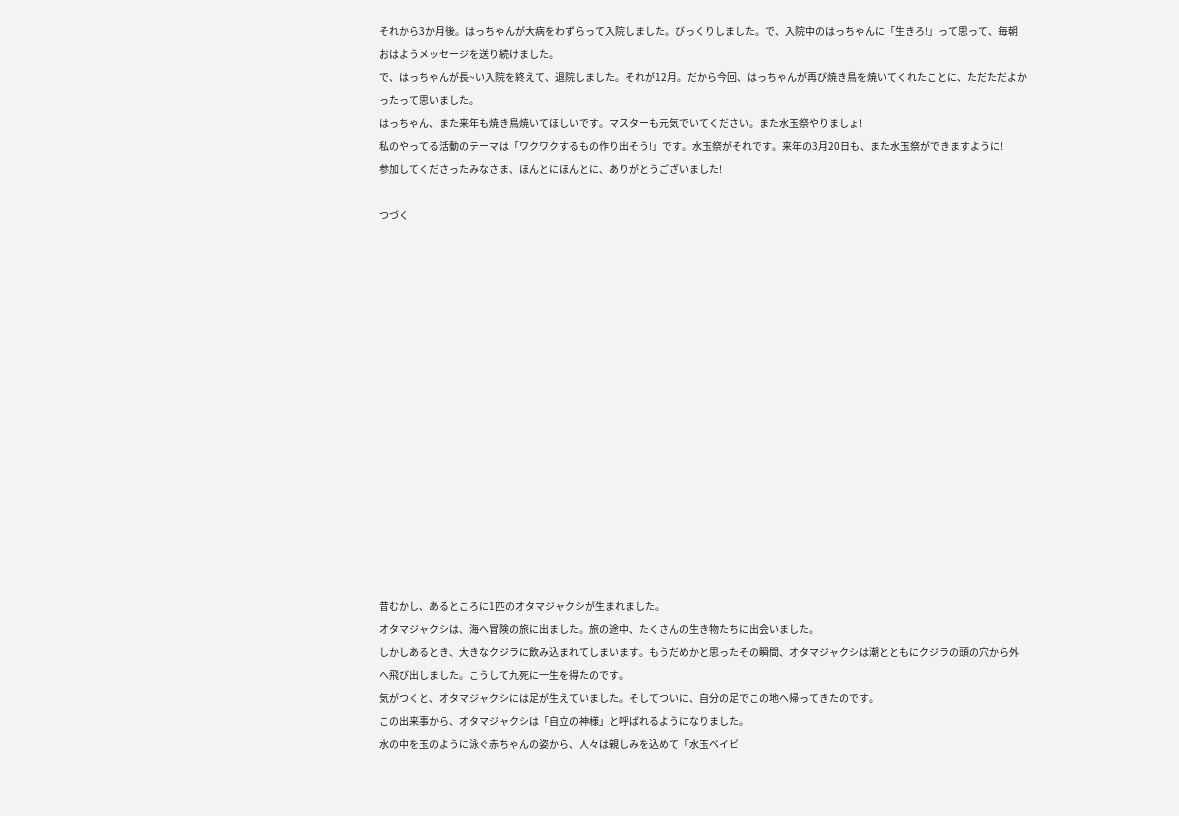それから3か月後。はっちゃんが大病をわずらって入院しました。びっくりしました。で、入院中のはっちゃんに「生きろ!」って思って、毎朝おはようメッセージを送り続けました。
で、はっちゃんが長~い入院を終えて、退院しました。それが12月。だから今回、はっちゃんが再び焼き鳥を焼いてくれたことに、ただただよかったって思いました。
はっちゃん、また来年も焼き鳥焼いてほしいです。マスターも元気でいてください。また水玉祭やりましょ!
私のやってる活動のテーマは「ワクワクするもの作り出そう!」です。水玉祭がそれです。来年の3月20日も、また水玉祭ができますように!
参加してくださったみなさま、ほんとにほんとに、ありがとうございました!

つづく
















昔むかし、あるところに1匹のオタマジャクシが生まれました。
オタマジャクシは、海へ冒険の旅に出ました。旅の途中、たくさんの生き物たちに出会いました。
しかしあるとき、大きなクジラに飲み込まれてしまいます。もうだめかと思ったその瞬間、オタマジャクシは潮とともにクジラの頭の穴から外へ飛び出しました。こうして九死に一生を得たのです。
気がつくと、オタマジャクシには足が生えていました。そしてついに、自分の足でこの地へ帰ってきたのです。
この出来事から、オタマジャクシは「自立の神様」と呼ばれるようになりました。
水の中を玉のように泳ぐ赤ちゃんの姿から、人々は親しみを込めて「水玉ベイビ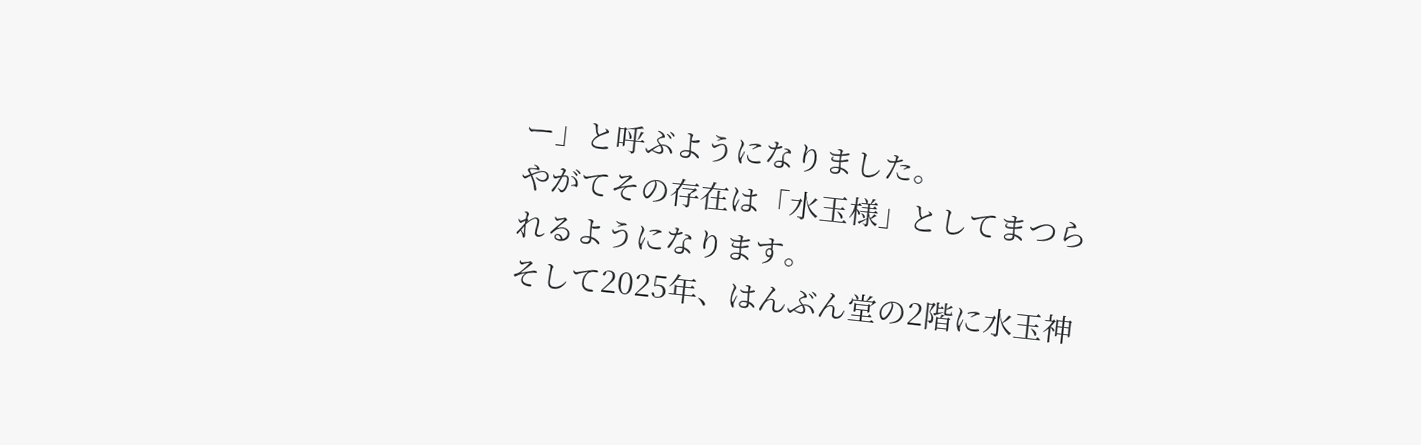ー」と呼ぶようになりました。
やがてその存在は「水玉様」としてまつられるようになります。
そして2025年、はんぶん堂の2階に水玉神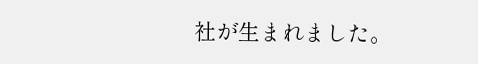社が生まれました。